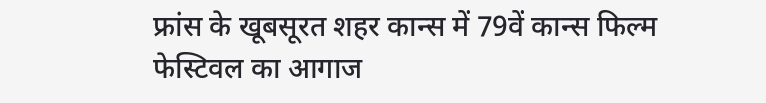फ्रांस के खूबसूरत शहर कान्स में 79वें कान्स फिल्म फेस्टिवल का आगाज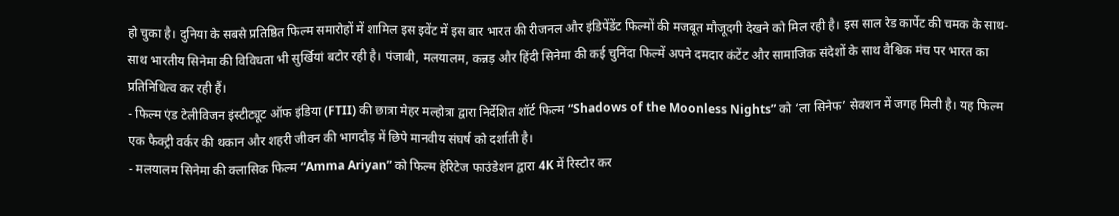हो चुका है। दुनिया के सबसे प्रतिष्ठित फिल्म समारोहों में शामिल इस इवेंट में इस बार भारत की रीजनल और इंडिपेंडेंट फिल्मों की मजबूत मौजूदगी देखने को मिल रही है। इस साल रेड कार्पेट की चमक के साथ-साथ भारतीय सिनेमा की विविधता भी सुर्खियां बटोर रही है। पंजाबी, मलयालम, कन्नड़ और हिंदी सिनेमा की कई चुनिंदा फिल्में अपने दमदार कंटेंट और सामाजिक संदेशों के साथ वैश्विक मंच पर भारत का प्रतिनिधित्व कर रही हैं।
- फिल्म एंड टेलीविजन इंस्टीट्यूट ऑफ इंडिया (FTII) की छात्रा मेहर मल्होत्रा द्वारा निर्देशित शॉर्ट फिल्म “Shadows of the Moonless Nights” को ‘ला सिनेफ’ सेक्शन में जगह मिली है। यह फिल्म एक फैक्ट्री वर्कर की थकान और शहरी जीवन की भागदौड़ में छिपे मानवीय संघर्ष को दर्शाती है।
- मलयालम सिनेमा की क्लासिक फिल्म “Amma Ariyan” को फिल्म हेरिटेज फाउंडेशन द्वारा 4K में रिस्टोर कर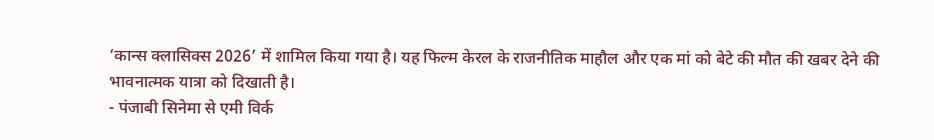‘कान्स क्लासिक्स 2026’ में शामिल किया गया है। यह फिल्म केरल के राजनीतिक माहौल और एक मां को बेटे की मौत की खबर देने की भावनात्मक यात्रा को दिखाती है।
- पंजाबी सिनेमा से एमी विर्क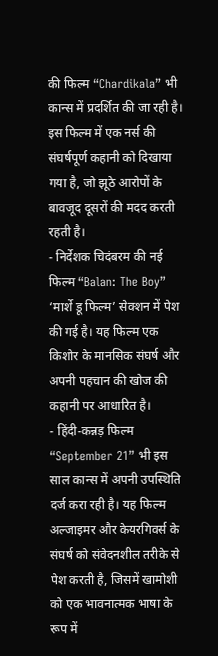की फिल्म “Chardikala” भी कान्स में प्रदर्शित की जा रही है। इस फिल्म में एक नर्स की संघर्षपूर्ण कहानी को दिखाया गया है, जो झूठे आरोपों के बावजूद दूसरों की मदद करती रहती है।
- निर्देशक चिदंबरम की नई फिल्म “Balan: The Boy” ‘मार्शे डू फिल्म’ सेक्शन में पेश की गई है। यह फिल्म एक किशोर के मानसिक संघर्ष और अपनी पहचान की खोज की कहानी पर आधारित है।
- हिंदी-कन्नड़ फिल्म “September 21” भी इस साल कान्स में अपनी उपस्थिति दर्ज करा रही है। यह फिल्म अल्जाइमर और केयरगिवर्स के संघर्ष को संवेदनशील तरीके से पेश करती है, जिसमें खामोशी को एक भावनात्मक भाषा के रूप में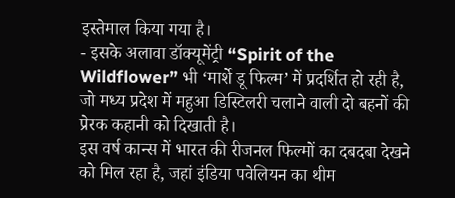इस्तेमाल किया गया है।
- इसके अलावा डॉक्यूमेंट्री “Spirit of the Wildflower” भी ‘मार्शे डू फिल्म’ में प्रदर्शित हो रही है, जो मध्य प्रदेश में महुआ डिस्टिलरी चलाने वाली दो बहनों की प्रेरक कहानी को दिखाती है।
इस वर्ष कान्स में भारत की रीजनल फिल्मों का दबदबा देखने को मिल रहा है, जहां इंडिया पवेलियन का थीम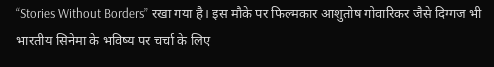“Stories Without Borders” रखा गया है। इस मौके पर फिल्मकार आशुतोष गोवारिकर जैसे दिग्गज भी भारतीय सिनेमा के भविष्य पर चर्चा के लिए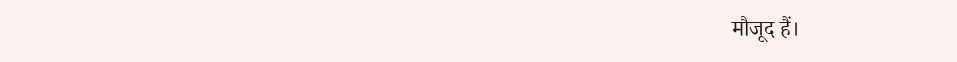मौजूद हैं।